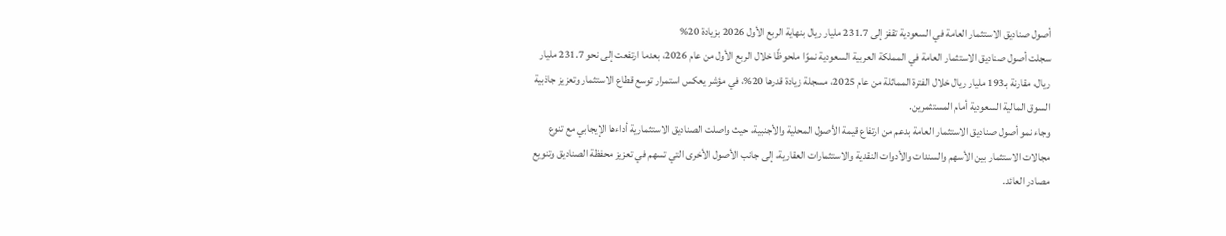أصول صناديق الاستثمار العامة في السعودية تقفز إلى 231.7 مليار ريال بنهاية الربع الأول 2026 بزيادة 20%
سجلت أصول صناديق الاستثمار العامة في المملكة العربية السعودية نموًا ملحوظًا خلال الربع الأول من عام 2026، بعدما ارتفعت إلى نحو 231.7 مليار ريال، مقارنة بـ193 مليار ريال خلال الفترة المماثلة من عام 2025، مسجلة زيادة قدرها 20%، في مؤشر يعكس استمرار توسع قطاع الاستثمار وتعزيز جاذبية السوق المالية السعودية أمام المستثمرين.
وجاء نمو أصول صناديق الاستثمار العامة بدعم من ارتفاع قيمة الأصول المحلية والأجنبية، حيث واصلت الصناديق الاستثمارية أداءها الإيجابي مع تنوع مجالات الاستثمار بين الأسهم والسندات والأدوات النقدية والاستثمارات العقارية، إلى جانب الأصول الأخرى التي تسهم في تعزيز محفظة الصناديق وتنويع مصادر العائد.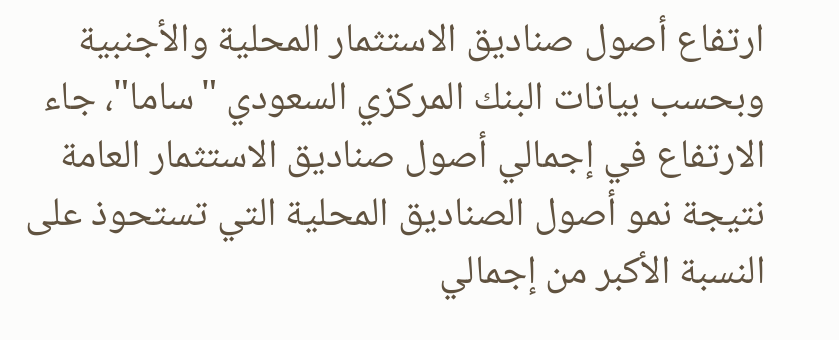ارتفاع أصول صناديق الاستثمار المحلية والأجنبية
وبحسب بيانات البنك المركزي السعودي "ساما"، جاء الارتفاع في إجمالي أصول صناديق الاستثمار العامة نتيجة نمو أصول الصناديق المحلية التي تستحوذ على النسبة الأكبر من إجمالي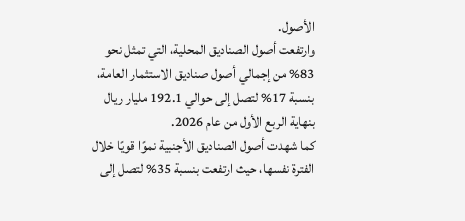الأصول.
وارتفعت أصول الصناديق المحلية، التي تمثل نحو 83% من إجمالي أصول صناديق الاستثمار العامة، بنسبة 17% لتصل إلى حوالي 192.1 مليار ريال بنهاية الربع الأول من عام 2026.
كما شهدت أصول الصناديق الأجنبية نموًا قويًا خلال الفترة نفسها، حيث ارتفعت بنسبة 35% لتصل إلى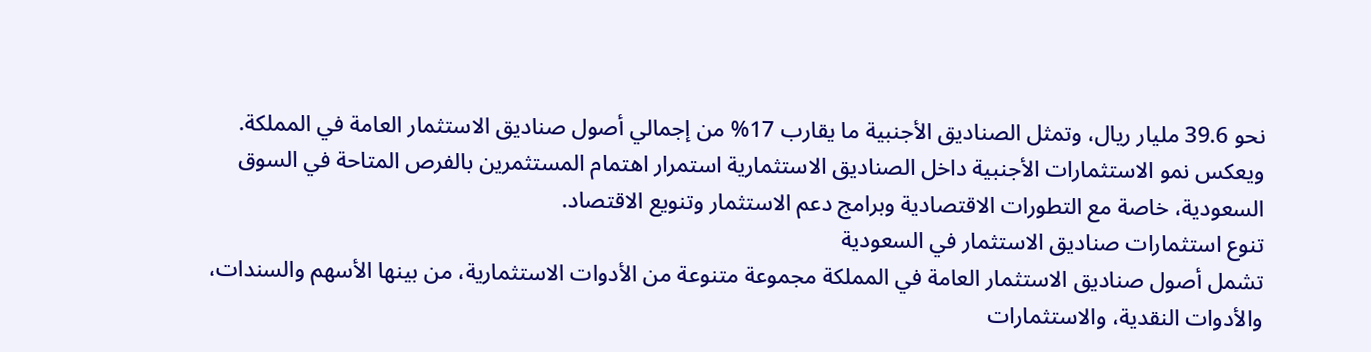نحو 39.6 مليار ريال، وتمثل الصناديق الأجنبية ما يقارب 17% من إجمالي أصول صناديق الاستثمار العامة في المملكة.
ويعكس نمو الاستثمارات الأجنبية داخل الصناديق الاستثمارية استمرار اهتمام المستثمرين بالفرص المتاحة في السوق السعودية، خاصة مع التطورات الاقتصادية وبرامج دعم الاستثمار وتنويع الاقتصاد.
تنوع استثمارات صناديق الاستثمار في السعودية
تشمل أصول صناديق الاستثمار العامة في المملكة مجموعة متنوعة من الأدوات الاستثمارية، من بينها الأسهم والسندات، والأدوات النقدية، والاستثمارات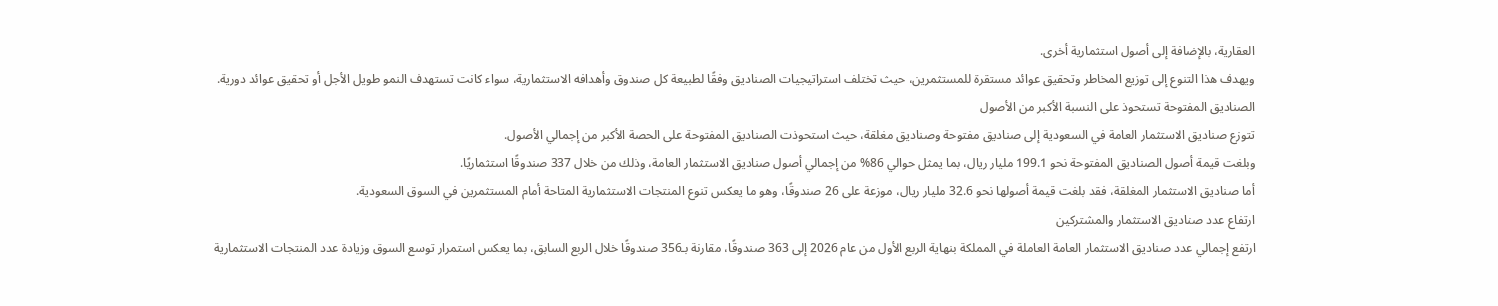العقارية، بالإضافة إلى أصول استثمارية أخرى.
ويهدف هذا التنوع إلى توزيع المخاطر وتحقيق عوائد مستقرة للمستثمرين، حيث تختلف استراتيجيات الصناديق وفقًا لطبيعة كل صندوق وأهدافه الاستثمارية، سواء كانت تستهدف النمو طويل الأجل أو تحقيق عوائد دورية.
الصناديق المفتوحة تستحوذ على النسبة الأكبر من الأصول
تتوزع صناديق الاستثمار العامة في السعودية إلى صناديق مفتوحة وصناديق مغلقة، حيث استحوذت الصناديق المفتوحة على الحصة الأكبر من إجمالي الأصول.
وبلغت قيمة أصول الصناديق المفتوحة نحو 199.1 مليار ريال، بما يمثل حوالي 86% من إجمالي أصول صناديق الاستثمار العامة، وذلك من خلال 337 صندوقًا استثماريًا.
أما صناديق الاستثمار المغلقة، فقد بلغت قيمة أصولها نحو 32.6 مليار ريال، موزعة على 26 صندوقًا، وهو ما يعكس تنوع المنتجات الاستثمارية المتاحة أمام المستثمرين في السوق السعودية.
ارتفاع عدد صناديق الاستثمار والمشتركين
ارتفع إجمالي عدد صناديق الاستثمار العامة العاملة في المملكة بنهاية الربع الأول من عام 2026 إلى 363 صندوقًا، مقارنة بـ356 صندوقًا خلال الربع السابق، بما يعكس استمرار توسع السوق وزيادة عدد المنتجات الاستثمارية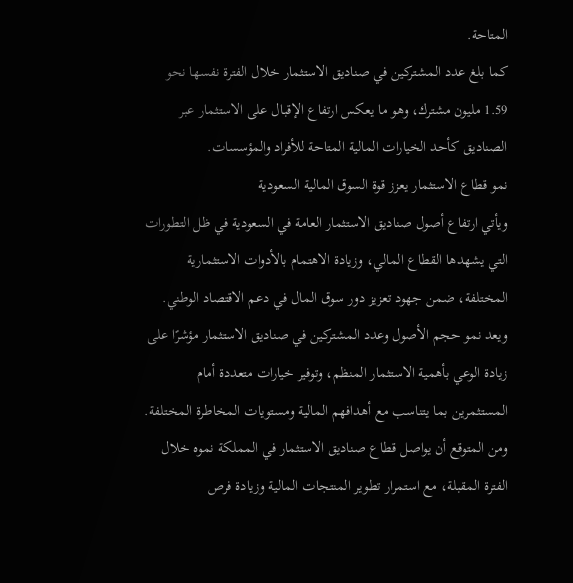المتاحة.
كما بلغ عدد المشتركين في صناديق الاستثمار خلال الفترة نفسها نحو 1.59 مليون مشترك، وهو ما يعكس ارتفاع الإقبال على الاستثمار عبر الصناديق كأحد الخيارات المالية المتاحة للأفراد والمؤسسات.
نمو قطاع الاستثمار يعزز قوة السوق المالية السعودية
ويأتي ارتفاع أصول صناديق الاستثمار العامة في السعودية في ظل التطورات التي يشهدها القطاع المالي، وزيادة الاهتمام بالأدوات الاستثمارية المختلفة، ضمن جهود تعزيز دور سوق المال في دعم الاقتصاد الوطني.
ويعد نمو حجم الأصول وعدد المشتركين في صناديق الاستثمار مؤشرًا على زيادة الوعي بأهمية الاستثمار المنظم، وتوفير خيارات متعددة أمام المستثمرين بما يتناسب مع أهدافهم المالية ومستويات المخاطرة المختلفة.
ومن المتوقع أن يواصل قطاع صناديق الاستثمار في المملكة نموه خلال الفترة المقبلة، مع استمرار تطوير المنتجات المالية وزيادة فرص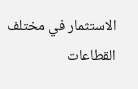الاستثمار في مختلف القطاعات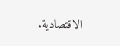الاقتصادية.